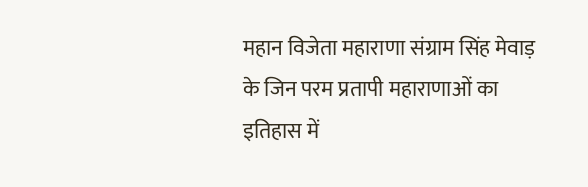महान विजेता महाराणा संग्राम सिंह मेवाड़ के जिन परम प्रतापी महाराणाओं का इतिहास में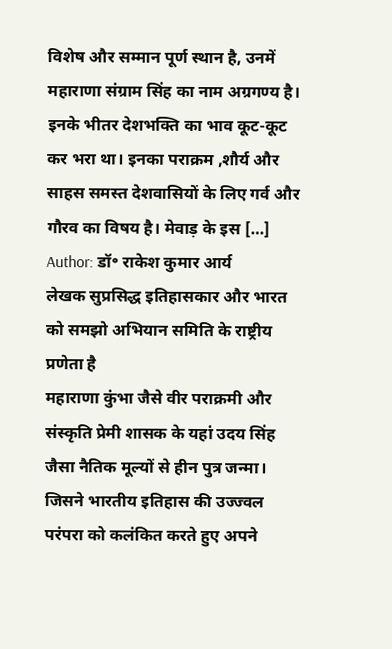विशेष और सम्मान पूर्ण स्थान है, उनमें महाराणा संग्राम सिंह का नाम अग्रगण्य है। इनके भीतर देशभक्ति का भाव कूट-कूट कर भरा था। इनका पराक्रम ,शौर्य और साहस समस्त देशवासियों के लिए गर्व और गौरव का विषय है। मेवाड़ के इस […]
Author: डॉ॰ राकेश कुमार आर्य
लेखक सुप्रसिद्ध इतिहासकार और भारत को समझो अभियान समिति के राष्ट्रीय प्रणेता है
महाराणा कुंभा जैसे वीर पराक्रमी और संस्कृति प्रेमी शासक के यहां उदय सिंह जैसा नैतिक मूल्यों से हीन पुत्र जन्मा। जिसने भारतीय इतिहास की उज्ज्वल परंपरा को कलंकित करते हुए अपने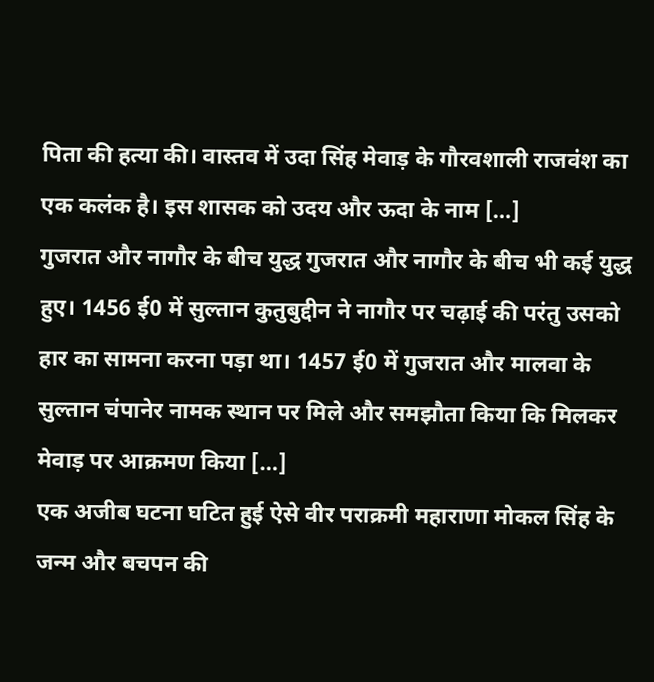पिता की हत्या की। वास्तव में उदा सिंह मेवाड़ के गौरवशाली राजवंश का एक कलंक है। इस शासक को उदय और ऊदा के नाम […]
गुजरात और नागौर के बीच युद्ध गुजरात और नागौर के बीच भी कई युद्ध हुए। 1456 ई0 में सुल्तान कुतुबुद्दीन ने नागौर पर चढ़ाई की परंतु उसको हार का सामना करना पड़ा था। 1457 ई0 में गुजरात और मालवा के सुल्तान चंपानेर नामक स्थान पर मिले और समझौता किया कि मिलकर मेवाड़ पर आक्रमण किया […]
एक अजीब घटना घटित हुई ऐसे वीर पराक्रमी महाराणा मोकल सिंह के जन्म और बचपन की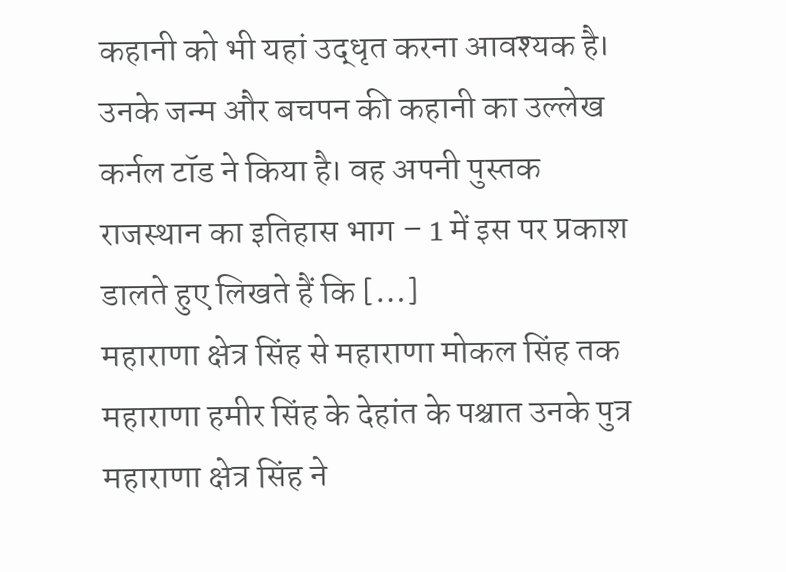कहानी को भी यहां उद्धृत करना आवश्यक है। उनके जन्म और बचपन की कहानी का उल्लेख कर्नल टॉड ने किया है। वह अपनी पुस्तक राजस्थान का इतिहास भाग – 1 में इस पर प्रकाश डालते हुए लिखते हैं कि […]
महाराणा क्षेत्र सिंह से महाराणा मोकल सिंह तक महाराणा हमीर सिंह के देहांत के पश्चात उनके पुत्र महाराणा क्षेत्र सिंह ने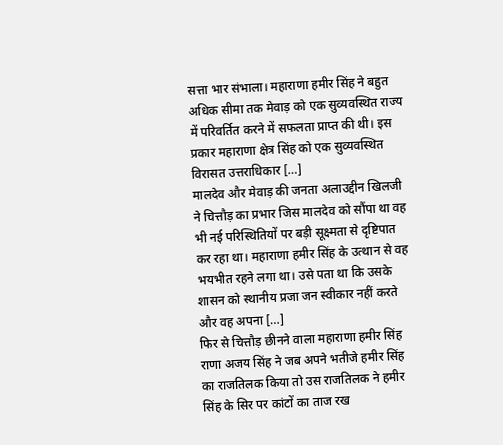सत्ता भार संभाला। महाराणा हमीर सिंह ने बहुत अधिक सीमा तक मेवाड़ को एक सुव्यवस्थित राज्य में परिवर्तित करने में सफलता प्राप्त की थी। इस प्रकार महाराणा क्षेत्र सिंह को एक सुव्यवस्थित विरासत उत्तराधिकार […]
मालदेव और मेवाड़ की जनता अलाउद्दीन खिलजी ने चित्तौड़ का प्रभार जिस मालदेव को सौंपा था वह भी नई परिस्थितियों पर बड़ी सूक्ष्मता से दृष्टिपात कर रहा था। महाराणा हमीर सिंह के उत्थान से वह भयभीत रहने लगा था। उसे पता था कि उसके शासन को स्थानीय प्रजा जन स्वीकार नहीं करते और वह अपना […]
फिर से चित्तौड़ छीनने वाला महाराणा हमीर सिंह राणा अजय सिंह ने जब अपने भतीजे हमीर सिंह का राजतिलक किया तो उस राजतिलक ने हमीर सिंह के सिर पर कांटों का ताज रख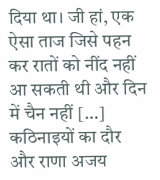दिया था। जी हां, एक ऐसा ताज जिसे पहन कर रातों को नींद नहीं आ सकती थी और दिन में चैन नहीं […]
कठिनाइयों का दौर और राणा अजय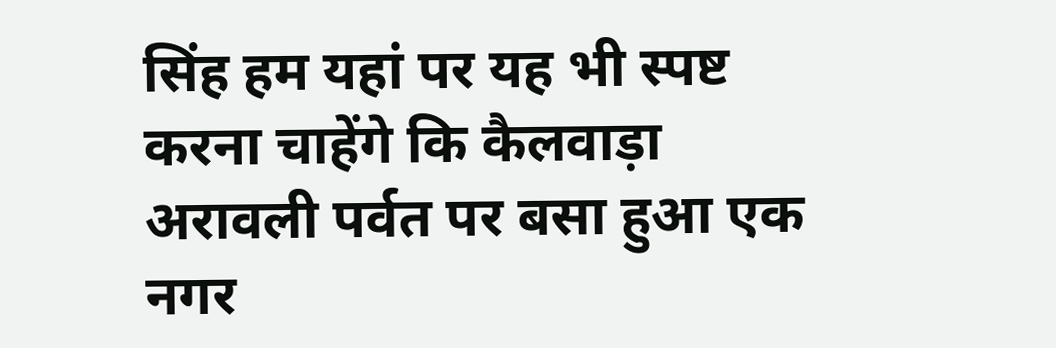सिंह हम यहां पर यह भी स्पष्ट करना चाहेंगे कि कैलवाड़ा अरावली पर्वत पर बसा हुआ एक नगर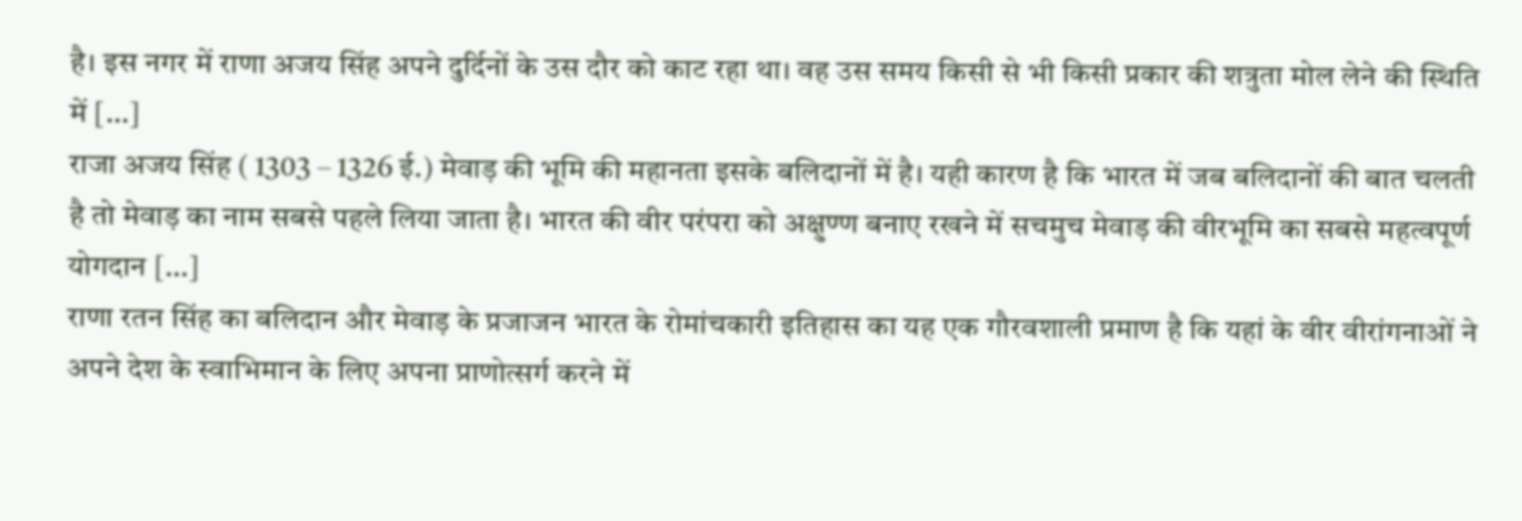है। इस नगर में राणा अजय सिंह अपने दुर्दिनों के उस दौर को काट रहा था। वह उस समय किसी से भी किसी प्रकार की शत्रुता मोल लेने की स्थिति में […]
राजा अजय सिंह ( 1303 – 1326 ई.) मेवाड़ की भूमि की महानता इसके बलिदानों में है। यही कारण है कि भारत में जब बलिदानों की बात चलती है तो मेवाड़ का नाम सबसे पहले लिया जाता है। भारत की वीर परंपरा को अक्षुण्ण बनाए रखने में सचमुच मेवाड़ की वीरभूमि का सबसे महत्वपूर्ण योगदान […]
राणा रतन सिंह का बलिदान और मेवाड़ के प्रजाजन भारत के रोमांचकारी इतिहास का यह एक गौरवशाली प्रमाण है कि यहां के वीर वीरांगनाओं ने अपने देश के स्वाभिमान के लिए अपना प्राणोत्सर्ग करने में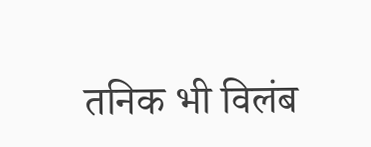तनिक भी विलंब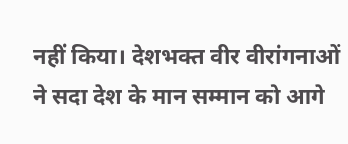नहीं किया। देशभक्त वीर वीरांगनाओं ने सदा देश के मान सम्मान को आगे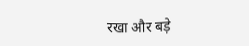रखा और बड़े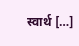स्वार्थ […]